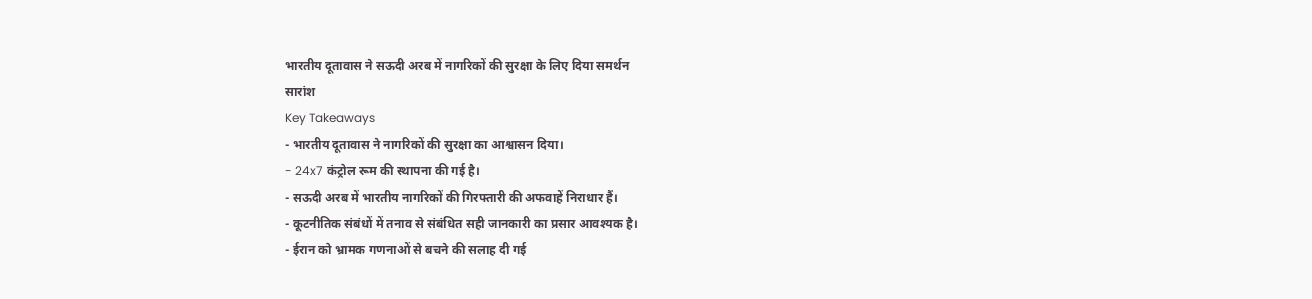भारतीय दूतावास ने सऊदी अरब में नागरिकों की सुरक्षा के लिए दिया समर्थन
सारांश
Key Takeaways
- भारतीय दूतावास ने नागरिकों की सुरक्षा का आश्वासन दिया।
- 24x7 कंट्रोल रूम की स्थापना की गई है।
- सऊदी अरब में भारतीय नागरिकों की गिरफ्तारी की अफवाहें निराधार हैं।
- कूटनीतिक संबंधों में तनाव से संबंधित सही जानकारी का प्रसार आवश्यक है।
- ईरान को भ्रामक गणनाओं से बचने की सलाह दी गई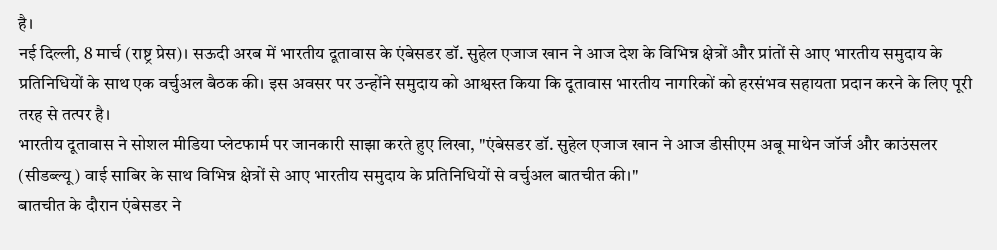है।
नई दिल्ली, 8 मार्च (राष्ट्र प्रेस)। सऊदी अरब में भारतीय दूतावास के एंबेसडर डॉ. सुहेल एजाज खान ने आज देश के विभिन्न क्षेत्रों और प्रांतों से आए भारतीय समुदाय के प्रतिनिधियों के साथ एक वर्चुअल बैठक की। इस अवसर पर उन्होंने समुदाय को आश्वस्त किया कि दूतावास भारतीय नागरिकों को हरसंभव सहायता प्रदान करने के लिए पूरी तरह से तत्पर है।
भारतीय दूतावास ने सोशल मीडिया प्लेटफार्म पर जानकारी साझा करते हुए लिखा, "एंबेसडर डॉ. सुहेल एजाज खान ने आज डीसीएम अबू माथेन जॉर्ज और काउंसलर (सीडब्ल्यू) वाई साबिर के साथ विभिन्न क्षेत्रों से आए भारतीय समुदाय के प्रतिनिधियों से वर्चुअल बातचीत की।"
बातचीत के दौरान एंबेसडर ने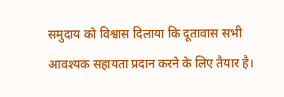समुदाय को विश्वास दिलाया कि दूतावास सभी आवश्यक सहायता प्रदान करने के लिए तैयार है।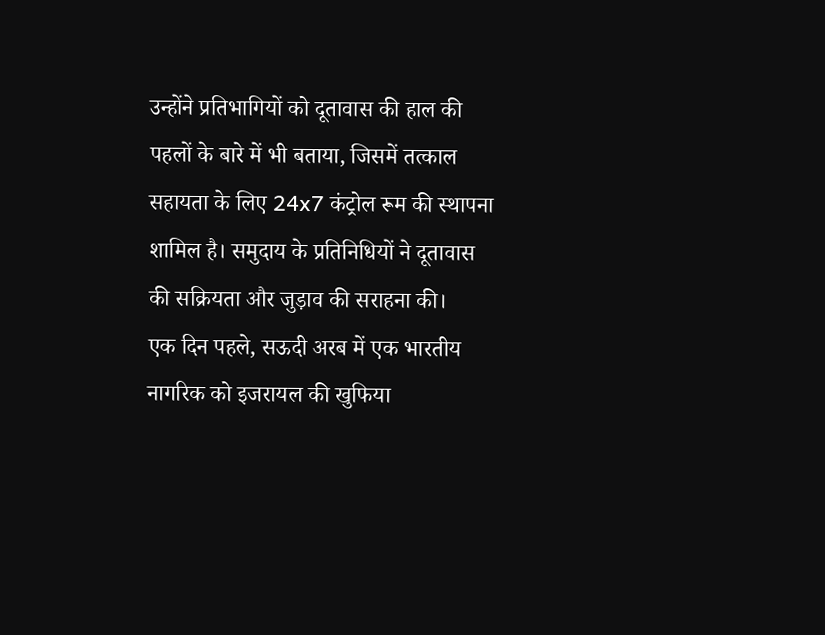उन्होंने प्रतिभागियों को दूतावास की हाल की पहलों के बारे में भी बताया, जिसमें तत्काल सहायता के लिए 24x7 कंट्रोल रूम की स्थापना शामिल है। समुदाय के प्रतिनिधियों ने दूतावास की सक्रियता और जुड़ाव की सराहना की।
एक दिन पहले, सऊदी अरब में एक भारतीय नागरिक को इजरायल की खुफिया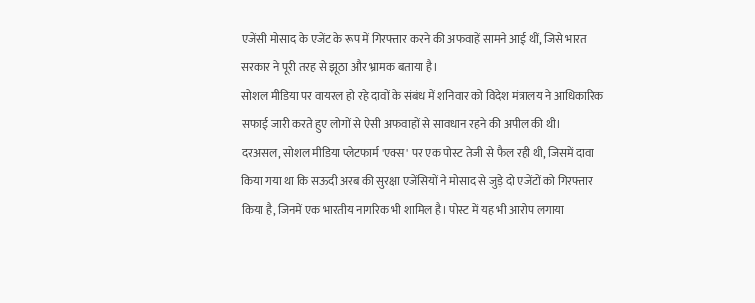एजेंसी मोसाद के एजेंट के रूप में गिरफ्तार करने की अफवाहें सामने आई थीं, जिसे भारत सरकार ने पूरी तरह से झूठा और भ्रामक बताया है।
सोशल मीडिया पर वायरल हो रहे दावों के संबंध में शनिवार को विदेश मंत्रालय ने आधिकारिक सफाई जारी करते हुए लोगों से ऐसी अफवाहों से सावधान रहने की अपील की थी।
दरअसल, सोशल मीडिया प्लेटफार्म 'एक्स' पर एक पोस्ट तेजी से फैल रही थी, जिसमें दावा किया गया था कि सऊदी अरब की सुरक्षा एजेंसियों ने मोसाद से जुड़े दो एजेंटों को गिरफ्तार किया है, जिनमें एक भारतीय नागरिक भी शामिल है। पोस्ट में यह भी आरोप लगाया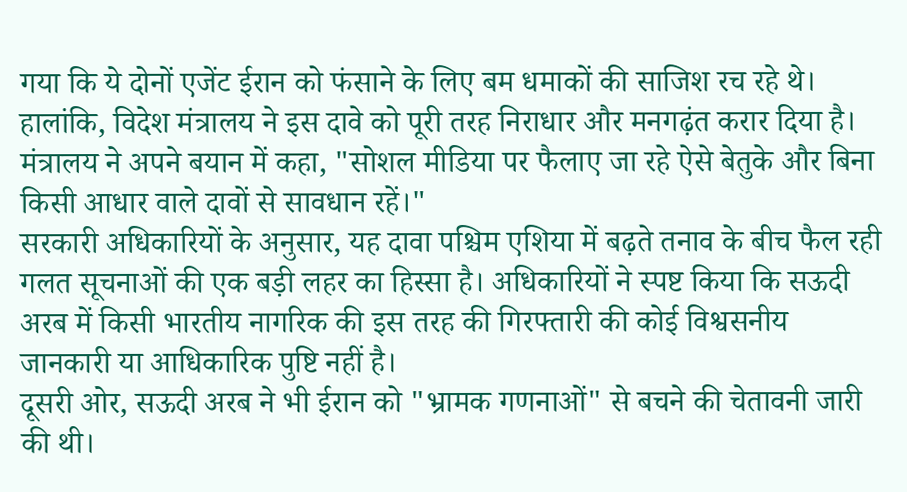गया कि ये दोनों एजेंट ईरान को फंसाने के लिए बम धमाकों की साजिश रच रहे थे।
हालांकि, विदेश मंत्रालय ने इस दावे को पूरी तरह निराधार और मनगढ़ंत करार दिया है। मंत्रालय ने अपने बयान में कहा, "सोशल मीडिया पर फैलाए जा रहे ऐसे बेतुके और बिना किसी आधार वाले दावों से सावधान रहें।"
सरकारी अधिकारियों के अनुसार, यह दावा पश्चिम एशिया में बढ़ते तनाव के बीच फैल रही गलत सूचनाओं की एक बड़ी लहर का हिस्सा है। अधिकारियों ने स्पष्ट किया कि सऊदी अरब में किसी भारतीय नागरिक की इस तरह की गिरफ्तारी की कोई विश्वसनीय जानकारी या आधिकारिक पुष्टि नहीं है।
दूसरी ओर, सऊदी अरब ने भी ईरान को "भ्रामक गणनाओं" से बचने की चेतावनी जारी की थी।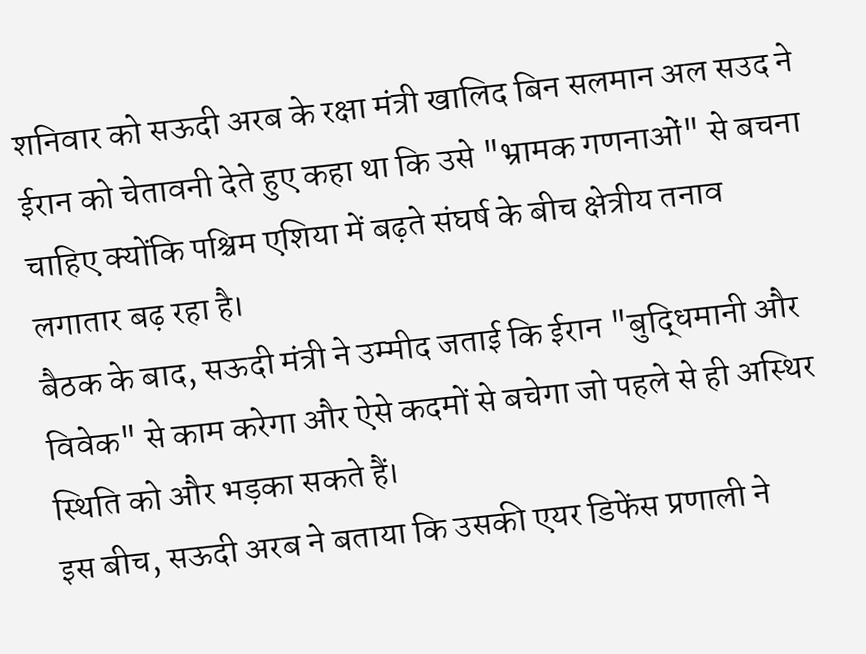शनिवार को सऊदी अरब के रक्षा मंत्री खालिद बिन सलमान अल सउद ने ईरान को चेतावनी देते हुए कहा था कि उसे "भ्रामक गणनाओं" से बचना चाहिए क्योंकि पश्चिम एशिया में बढ़ते संघर्ष के बीच क्षेत्रीय तनाव लगातार बढ़ रहा है।
बैठक के बाद, सऊदी मंत्री ने उम्मीद जताई कि ईरान "बुद्धिमानी और विवेक" से काम करेगा और ऐसे कदमों से बचेगा जो पहले से ही अस्थिर स्थिति को और भड़का सकते हैं।
इस बीच, सऊदी अरब ने बताया कि उसकी एयर डिफेंस प्रणाली ने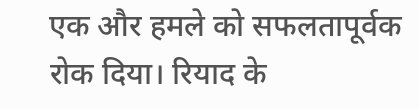एक और हमले को सफलतापूर्वक रोक दिया। रियाद के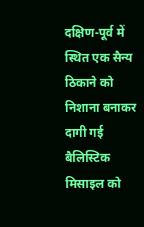दक्षिण-पूर्व में स्थित एक सैन्य ठिकाने को निशाना बनाकर दागी गई बैलिस्टिक मिसाइल को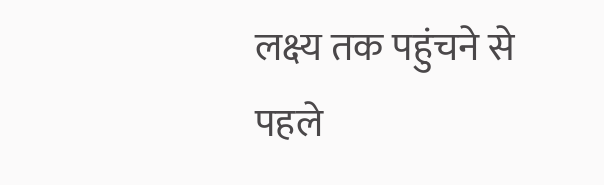लक्ष्य तक पहुंचने से पहले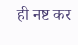ही नष्ट कर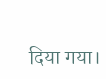दिया गया।